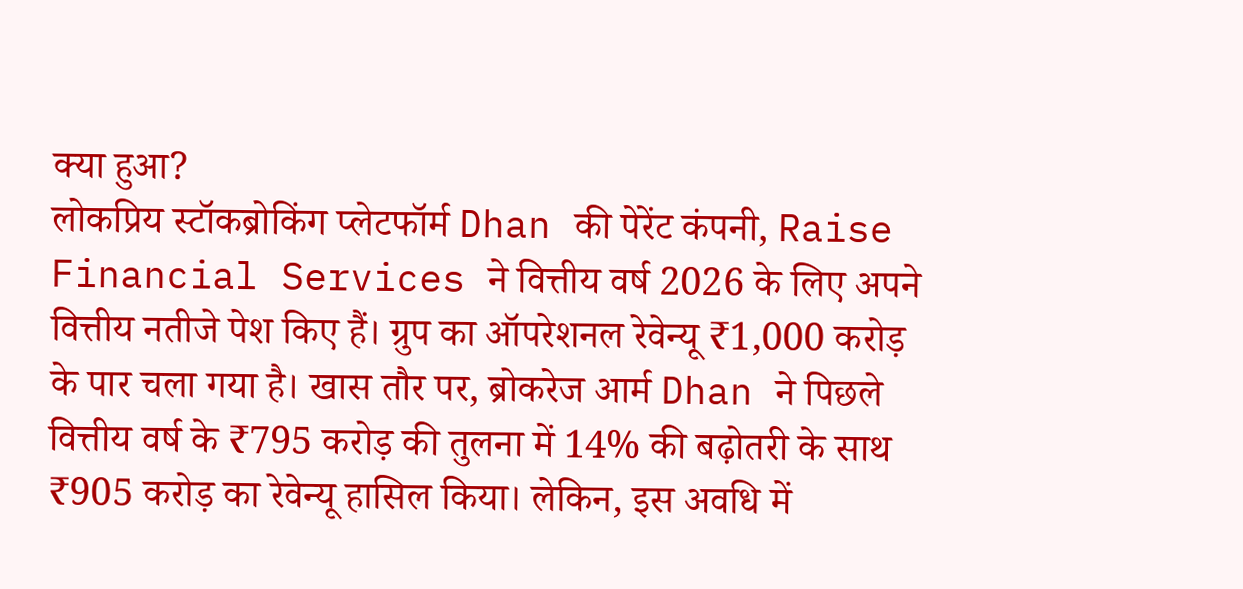क्या हुआ?
लोकप्रिय स्टॉकब्रोकिंग प्लेटफॉर्म Dhan की पेरेंट कंपनी, Raise Financial Services ने वित्तीय वर्ष 2026 के लिए अपने वित्तीय नतीजे पेश किए हैं। ग्रुप का ऑपरेशनल रेवेन्यू ₹1,000 करोड़ के पार चला गया है। खास तौर पर, ब्रोकरेज आर्म Dhan ने पिछले वित्तीय वर्ष के ₹795 करोड़ की तुलना में 14% की बढ़ोतरी के साथ ₹905 करोड़ का रेवेन्यू हासिल किया। लेकिन, इस अवधि में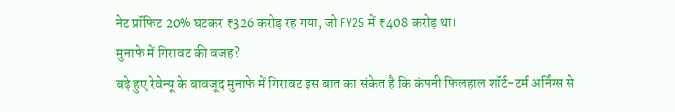नेट प्रॉफिट 20% घटकर ₹326 करोड़ रह गया, जो FY25 में ₹408 करोड़ था।
मुनाफे में गिरावट की वजह?
बढ़े हुए रेवेन्यू के बावजूद मुनाफे में गिरावट इस बात का संकेत है कि कंपनी फिलहाल शॉर्ट-टर्म अर्निंग्स से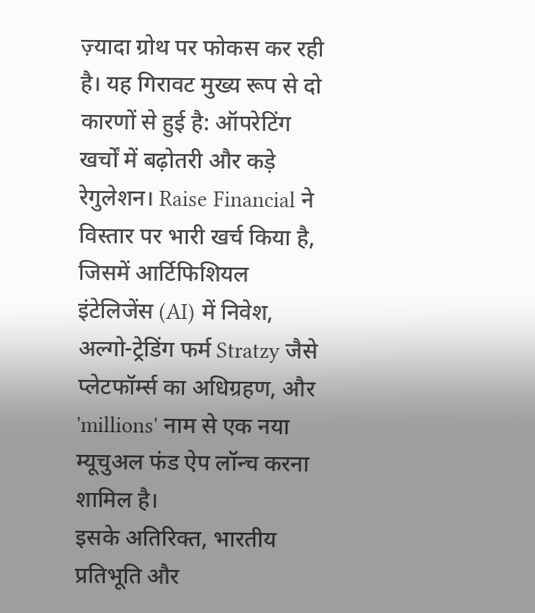ज़्यादा ग्रोथ पर फोकस कर रही है। यह गिरावट मुख्य रूप से दो कारणों से हुई है: ऑपरेटिंग खर्चों में बढ़ोतरी और कड़े रेगुलेशन। Raise Financial ने विस्तार पर भारी खर्च किया है, जिसमें आर्टिफिशियल इंटेलिजेंस (AI) में निवेश, अल्गो-ट्रेडिंग फर्म Stratzy जैसे प्लेटफॉर्म्स का अधिग्रहण, और 'millions' नाम से एक नया म्यूचुअल फंड ऐप लॉन्च करना शामिल है।
इसके अतिरिक्त, भारतीय प्रतिभूति और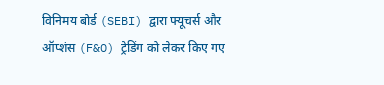विनिमय बोर्ड (SEBI) द्वारा फ्यूचर्स और ऑप्शंस (F&O) ट्रेडिंग को लेकर किए गए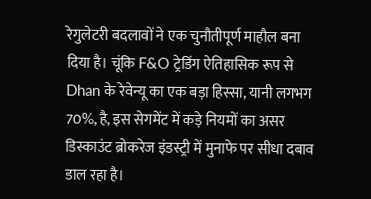रेगुलेटरी बदलावों ने एक चुनौतीपूर्ण माहौल बना दिया है। चूंकि F&O ट्रेडिंग ऐतिहासिक रूप से Dhan के रेवेन्यू का एक बड़ा हिस्सा, यानी लगभग 70%, है, इस सेगमेंट में कड़े नियमों का असर डिस्काउंट ब्रोकरेज इंडस्ट्री में मुनाफे पर सीधा दबाव डाल रहा है।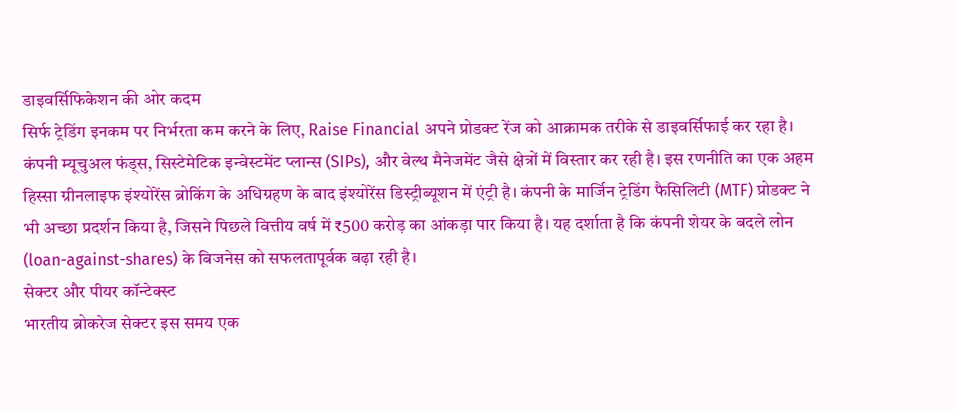डाइवर्सिफिकेशन की ओर कदम
सिर्फ ट्रेडिंग इनकम पर निर्भरता कम करने के लिए, Raise Financial अपने प्रोडक्ट रेंज को आक्रामक तरीके से डाइवर्सिफाई कर रहा है। कंपनी म्यूचुअल फंड्स, सिस्टेमेटिक इन्वेस्टमेंट प्लान्स (SIPs), और वेल्थ मैनेजमेंट जैसे क्षेत्रों में विस्तार कर रही है। इस रणनीति का एक अहम हिस्सा ग्रीनलाइफ इंश्योरेंस ब्रोकिंग के अधिग्रहण के बाद इंश्योरेंस डिस्ट्रीब्यूशन में एंट्री है। कंपनी के मार्जिन ट्रेडिंग फैसिलिटी (MTF) प्रोडक्ट ने भी अच्छा प्रदर्शन किया है, जिसने पिछले वित्तीय वर्ष में ₹500 करोड़ का आंकड़ा पार किया है। यह दर्शाता है कि कंपनी शेयर के बदले लोन (loan-against-shares) के बिजनेस को सफलतापूर्वक बढ़ा रही है।
सेक्टर और पीयर कॉन्टेक्स्ट
भारतीय ब्रोकरेज सेक्टर इस समय एक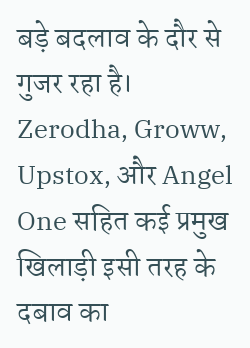बड़े बदलाव के दौर से गुजर रहा है। Zerodha, Groww, Upstox, और Angel One सहित कई प्रमुख खिलाड़ी इसी तरह के दबाव का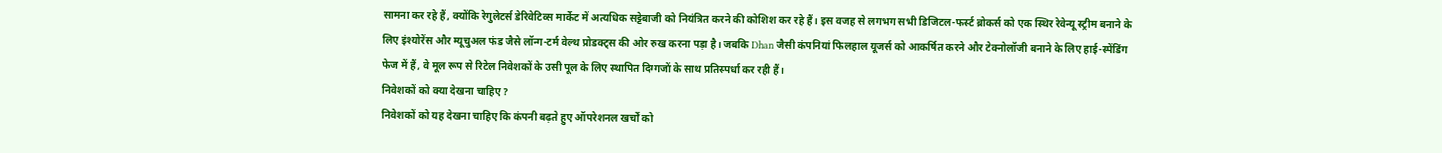सामना कर रहे हैं, क्योंकि रेगुलेटर्स डेरिवेटिव्स मार्केट में अत्यधिक सट्टेबाजी को नियंत्रित करने की कोशिश कर रहे हैं। इस वजह से लगभग सभी डिजिटल-फर्स्ट ब्रोकर्स को एक स्थिर रेवेन्यू स्ट्रीम बनाने के लिए इंश्योरेंस और म्यूचुअल फंड जैसे लॉन्ग-टर्म वेल्थ प्रोडक्ट्स की ओर रुख करना पड़ा है। जबकि Dhan जैसी कंपनियां फिलहाल यूजर्स को आकर्षित करने और टेक्नोलॉजी बनाने के लिए हाई-स्पेंडिंग फेज में हैं, वे मूल रूप से रिटेल निवेशकों के उसी पूल के लिए स्थापित दिग्गजों के साथ प्रतिस्पर्धा कर रही हैं।
निवेशकों को क्या देखना चाहिए?
निवेशकों को यह देखना चाहिए कि कंपनी बढ़ते हुए ऑपरेशनल खर्चों को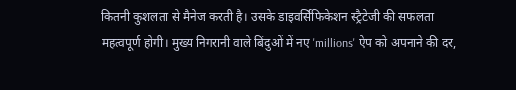कितनी कुशलता से मैनेज करती है। उसके डाइवर्सिफिकेशन स्ट्रैटेजी की सफलता महत्वपूर्ण होगी। मुख्य निगरानी वाले बिंदुओं में नए 'millions' ऐप को अपनाने की दर,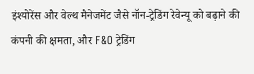इंश्योरेंस और वेल्थ मैनेजमेंट जैसे नॉन-ट्रेडिंग रेवेन्यू को बढ़ाने की कंपनी की क्षमता, और F&O ट्रेडिंग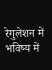रेगुलेशन में भविष्य में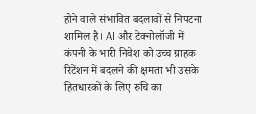होने वाले संभावित बदलावों से निपटना शामिल है। AI और टेक्नोलॉजी में कंपनी के भारी निवेश को उच्च ग्राहक रिटेंशन में बदलने की क्षमता भी उसके हितधारकों के लिए रुचि का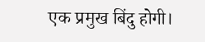एक प्रमुख बिंदु होगी।